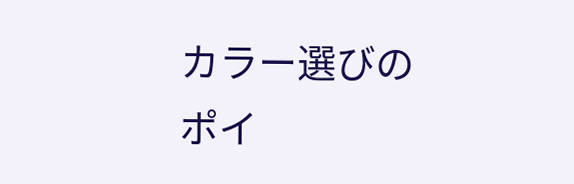カラー選びのポイ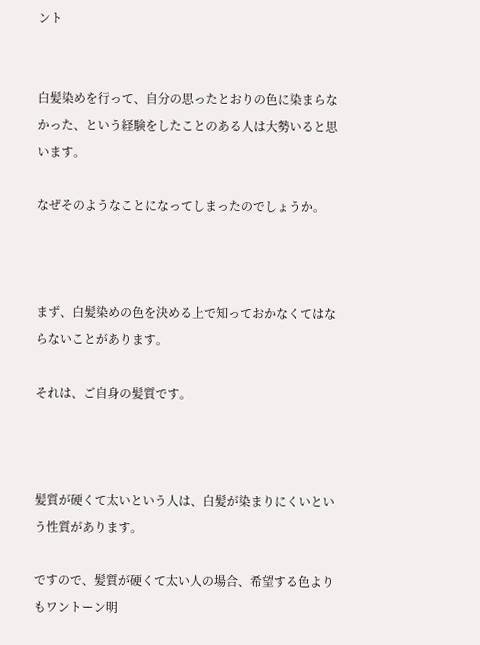ント


白髪染めを行って、自分の思ったとおりの色に染まらなかった、という経験をしたことのある人は大勢いると思います。

なぜそのようなことになってしまったのでしょうか。



まず、白髪染めの色を決める上で知っておかなくてはならないことがあります。

それは、ご自身の髪質です。



髪質が硬くて太いという人は、白髪が染まりにくいという性質があります。

ですので、髪質が硬くて太い人の場合、希望する色よりもワントーン明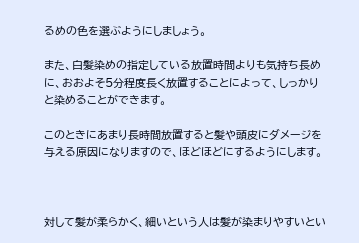るめの色を選ぶようにしましょう。

また、白髪染めの指定している放置時間よりも気持ち長めに、おおよそ5分程度長く放置することによって、しっかりと染めることができます。

このときにあまり長時間放置すると髪や頭皮にダメージを与える原因になりますので、ほどほどにするようにします。



対して髪が柔らかく、細いという人は髪が染まりやすいとい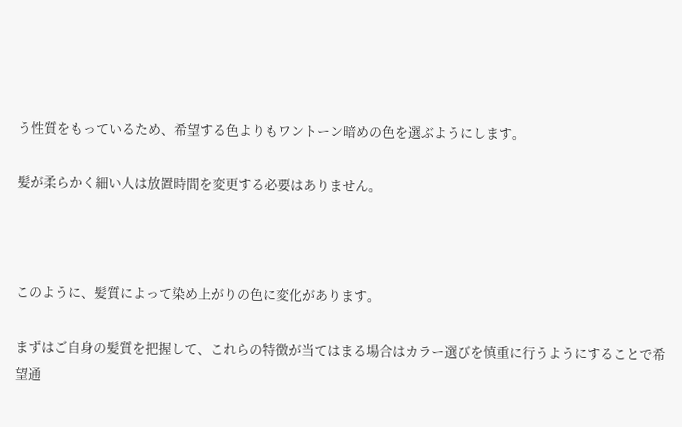う性質をもっているため、希望する色よりもワントーン暗めの色を選ぶようにします。

髪が柔らかく細い人は放置時間を変更する必要はありません。



このように、髪質によって染め上がりの色に変化があります。

まずはご自身の髪質を把握して、これらの特徴が当てはまる場合はカラー選びを慎重に行うようにすることで希望通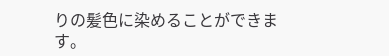りの髪色に染めることができます。